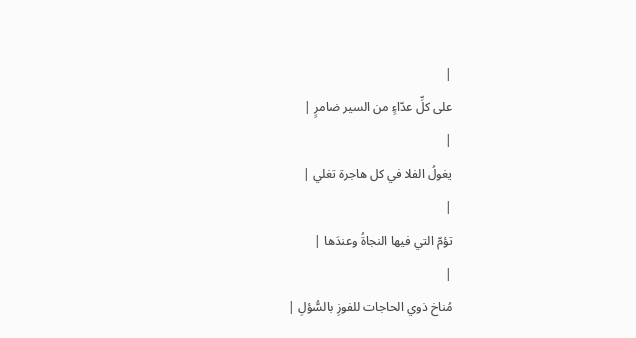|
علی کلِّ عدّاءٍ من السير ضامرٍ |
|
يغولُ الفلا في كل هاجرة تغلي |
|
تؤمّ التي فيها النجاةُ وعندَها |
|
مُناخ ذوي الحاجات للفوزِ بالسُّؤلِ |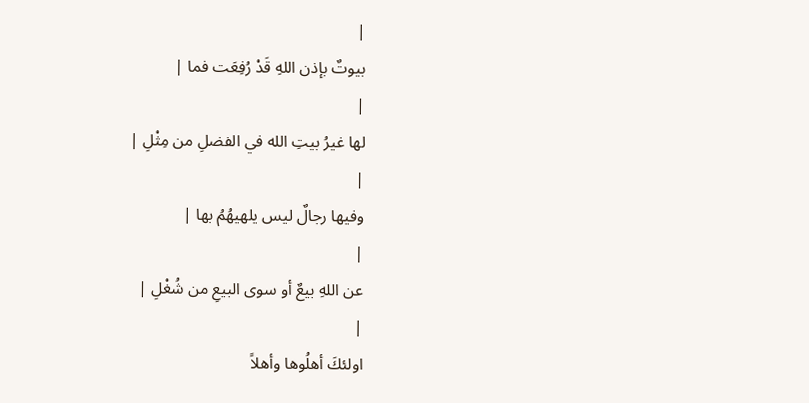|
بيوتٌ بإذن اللهِ قَدْ رُفِعَت فما |
|
لها غيرُ بيتِ الله في الفضلِ من مِثْلِ |
|
وفيها رجالٌ ليس يلهيهُمُ بها |
|
عن اللهِ بيعٌ أو سوى البيعِ من شُغْلِ |
|
اولئكَ أهلُوها وأهلاً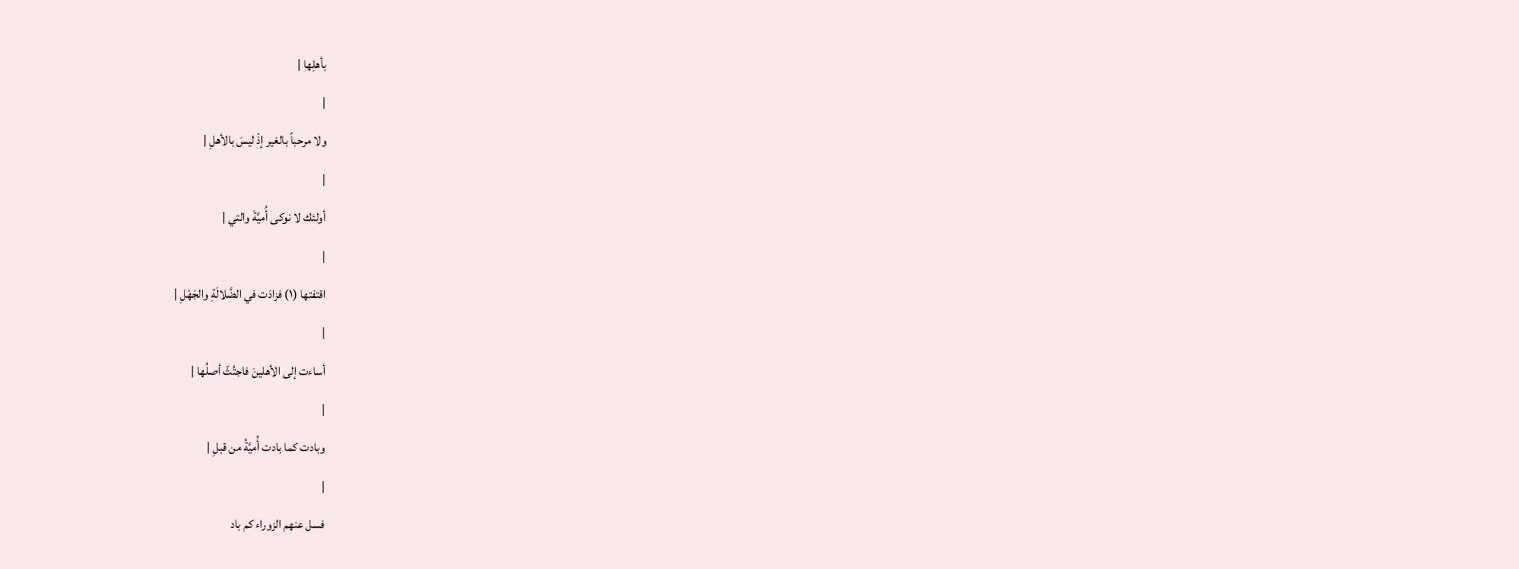بأهلِها |
|
ولا مرحباً بالغير إذْ ليسَ بالأهلِ |
|
أولئك لا نوکی أُميَّةَ والتي |
|
اقتفتها (١) فزادَت في الضَّلالَةِ والجَهْلِ |
|
أساءت إلى الأهلينَ فاجتُثّ أصلُها |
|
وبادت کما بادت أُميَّةُ من قبلِ |
|
فسل عنهم الزوراء کم باد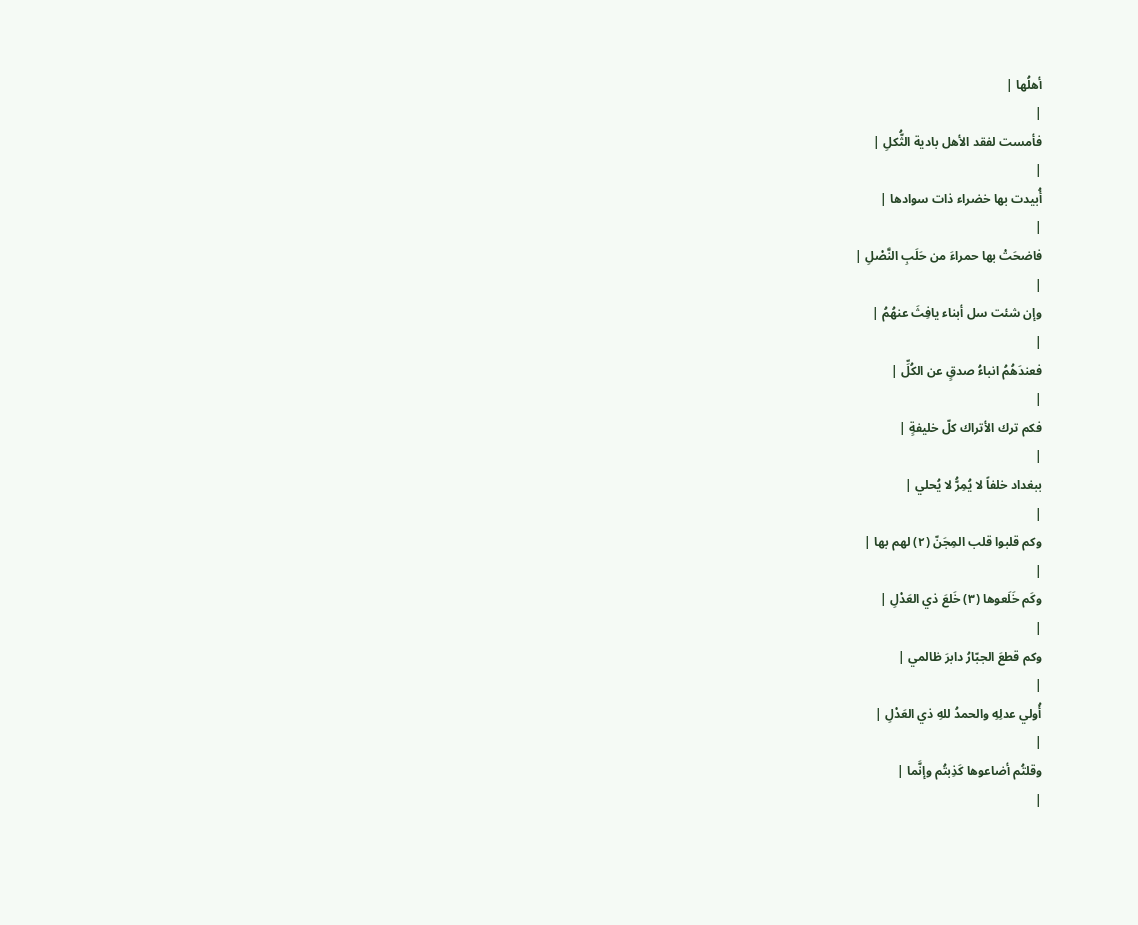أهلُها |
|
فأمست لفقد الأهل بادية الثُّكلِ |
|
أُبيدت بها خضراء ذات سوادها |
|
فاضحَتْ بها حمراءَ من حَلَبِ النَّصْلِ |
|
وإن شئت سل أبناء يافِثَ عنهُمُ |
|
فعندَهُمُ انباءُ صدقٍ عن الكُلِّ |
|
فكم ترك الأتراك كلّ خليفةٍ |
|
ببغداد خلفاً لا يُمِرُّ لا يُحلي |
|
وكم قلبوا قلب المِجَنّ (٢) لهم بها |
|
وكَم خَلَعوها (٣) خَلعَ ذي العَدْلِ |
|
وكم قطعَ الجبّارُ دابرَ ظالمي |
|
أُولي عدلِهِ والحمدُ للهِ ذي العَدْلِ |
|
وقلتُم أضاعوها كَذِبتُم وإنَّما |
|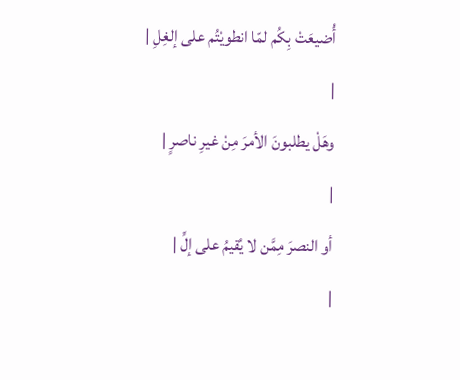أُضيعَتْ بِكُم لمّا انطويْتُم على إلغِلِ |
|
وهَلْ يطلبونَ الأمرَ مِنْ غيرِ ناصرٍ |
|
أو النصرَ مِمَّن لا يُقيمُ على إلِّ |
|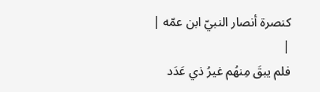كنصرة أنصار النبيّ ابن عمّه |
|
فلم يبقَ مِنهُم غيرُ ذي عَدَد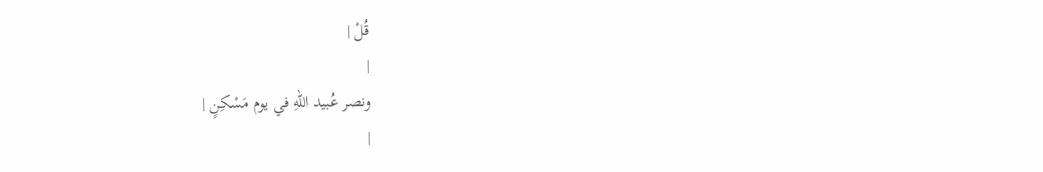قُلْ |
|
ونصر عُبيد اللهِ في يوم مَسْكِنٍ |
|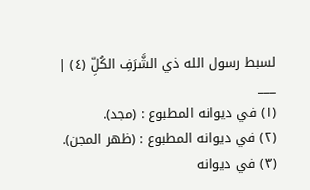لسبط رسول الله ذي الشَّرَفِ الكُلِّ (٤) |
___
(١) في ديوانه المطبوع : (مجد).
(٢) في ديوانه المطبوع : (ظهر المجن).
(٣) في ديوانه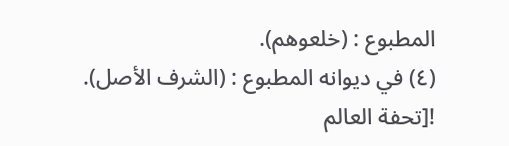المطبوع : (خلعوهم).
(٤) في ديوانه المطبوع : (الشرف الأصل).
![تحفة العالم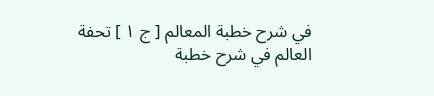في شرح خطبة المعالم [ ج ١ ] تحفة العالم في شرح خطبة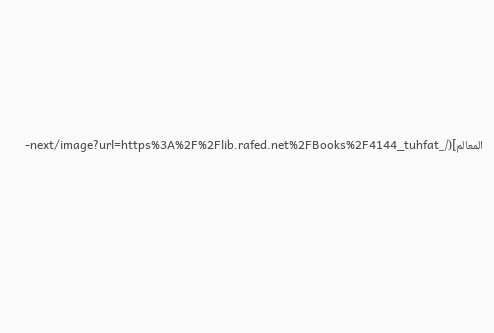المعالم](/_next/image?url=https%3A%2F%2Flib.rafed.net%2FBooks%2F4144_tuhfat-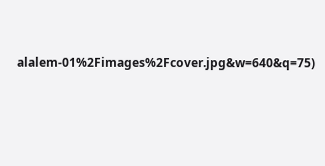alalem-01%2Fimages%2Fcover.jpg&w=640&q=75)